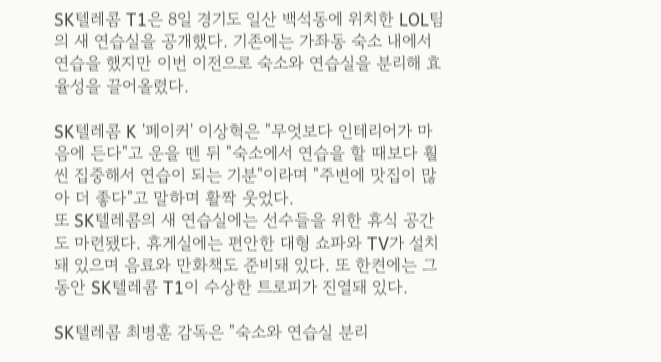SK텔레콤 T1은 8일 경기도 일산 백석동에 위치한 LOL팀의 새 연습실을 공개했다. 기존에는 가좌동 숙소 내에서 연습을 했지만 이번 이전으로 숙소와 연습실을 분리해 효율성을 끌어올렸다.

SK텔레콤 K '페이커' 이상혁은 "무엇보다 인테리어가 마음에 든다"고 운을 뗀 뒤 "숙소에서 연습을 할 때보다 훨씬 집중해서 연습이 되는 기분"이라며 "주변에 맛집이 많아 더 좋다"고 말하며 활짝 웃었다.
또 SK텔레콤의 새 연습실에는 선수들을 위한 휴식 공간도 마련됐다. 휴게실에는 편안한 대형 쇼파와 TV가 설치돼 있으며 음료와 만화책도 준비돼 있다. 또 한켠에는 그동안 SK텔레콤 T1이 수상한 트로피가 진열돼 있다.

SK텔레콤 최병훈 감독은 "숙소와 연습실 분리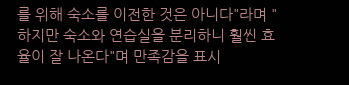를 위해 숙소를 이전한 것은 아니다"라며 "하지만 숙소와 연습실을 분리하니 훨씬 효율이 잘 나온다"며 만족감을 표시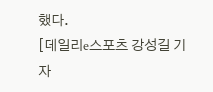했다.
[데일리e스포츠 강성길 기자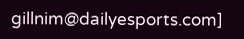gillnim@dailyesports.com]